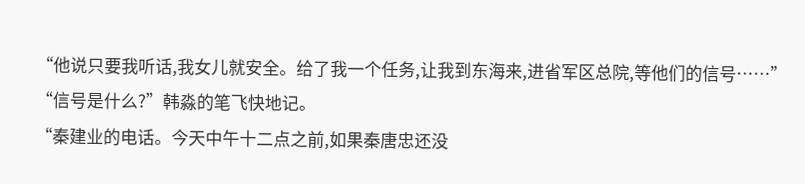“他说只要我听话,我女儿就安全。给了我一个任务,让我到东海来,进省军区总院,等他们的信号……”
“信号是什么?”韩淼的笔飞快地记。
“秦建业的电话。今天中午十二点之前,如果秦唐忠还没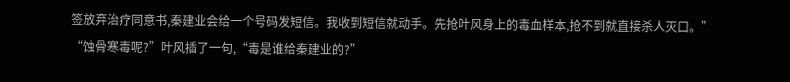签放弃治疗同意书,秦建业会给一个号码发短信。我收到短信就动手。先抢叶风身上的毒血样本,抢不到就直接杀人灭口。”
“蚀骨寒毒呢?”叶风插了一句,“毒是谁给秦建业的?”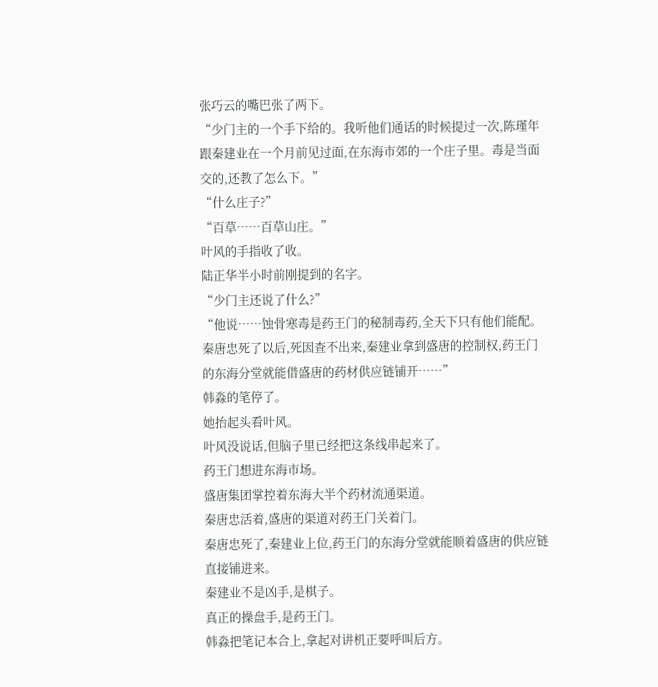张巧云的嘴巴张了两下。
“少门主的一个手下给的。我听他们通话的时候提过一次,陈瑾年跟秦建业在一个月前见过面,在东海市郊的一个庄子里。毒是当面交的,还教了怎么下。”
“什么庄子?”
“百草……百草山庄。”
叶风的手指收了收。
陆正华半小时前刚提到的名字。
“少门主还说了什么?”
“他说……蚀骨寒毒是药王门的秘制毒药,全天下只有他们能配。秦唐忠死了以后,死因查不出来,秦建业拿到盛唐的控制权,药王门的东海分堂就能借盛唐的药材供应链铺开……”
韩淼的笔停了。
她抬起头看叶风。
叶风没说话,但脑子里已经把这条线串起来了。
药王门想进东海市场。
盛唐集团掌控着东海大半个药材流通渠道。
秦唐忠活着,盛唐的渠道对药王门关着门。
秦唐忠死了,秦建业上位,药王门的东海分堂就能顺着盛唐的供应链直接铺进来。
秦建业不是凶手,是棋子。
真正的操盘手,是药王门。
韩淼把笔记本合上,拿起对讲机正要呼叫后方。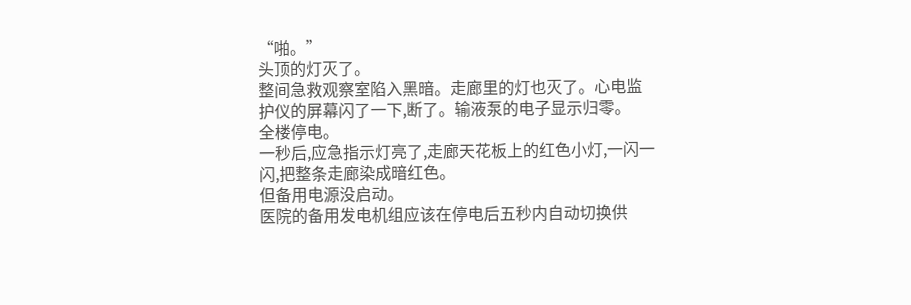“啪。”
头顶的灯灭了。
整间急救观察室陷入黑暗。走廊里的灯也灭了。心电监护仪的屏幕闪了一下,断了。输液泵的电子显示归零。
全楼停电。
一秒后,应急指示灯亮了,走廊天花板上的红色小灯,一闪一闪,把整条走廊染成暗红色。
但备用电源没启动。
医院的备用发电机组应该在停电后五秒内自动切换供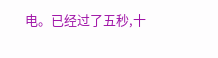电。已经过了五秒,十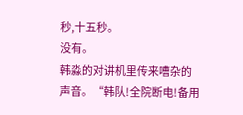秒,十五秒。
没有。
韩淼的对讲机里传来嘈杂的声音。“韩队!全院断电!备用